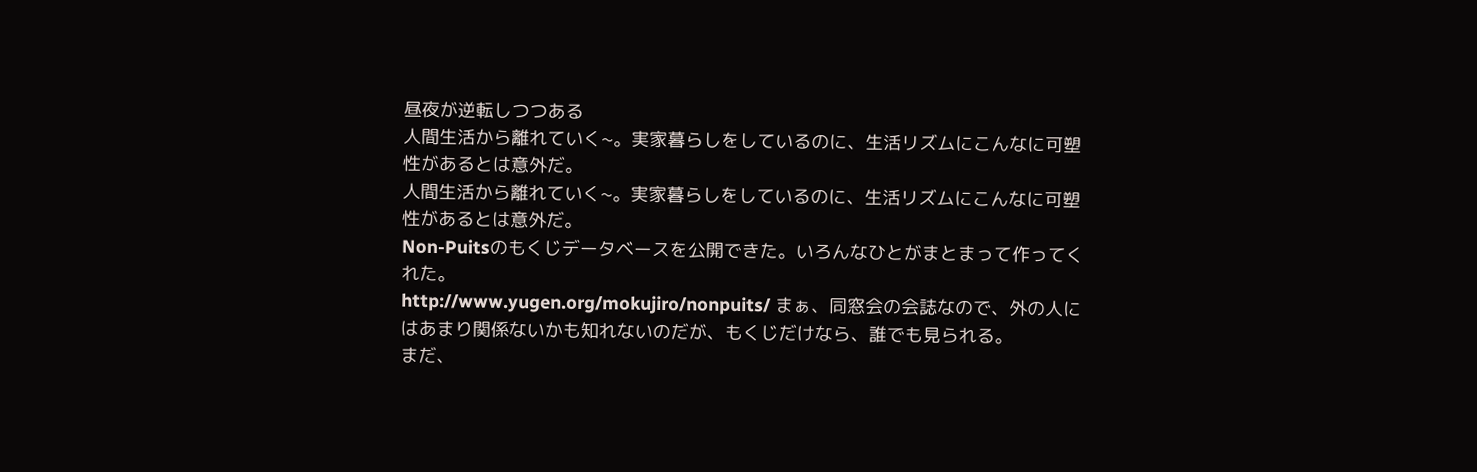昼夜が逆転しつつある
人間生活から離れていく~。実家暮らしをしているのに、生活リズムにこんなに可塑性があるとは意外だ。
人間生活から離れていく~。実家暮らしをしているのに、生活リズムにこんなに可塑性があるとは意外だ。
Non-Puitsのもくじデータベースを公開できた。いろんなひとがまとまって作ってくれた。
http://www.yugen.org/mokujiro/nonpuits/ まぁ、同窓会の会誌なので、外の人にはあまり関係ないかも知れないのだが、もくじだけなら、誰でも見られる。
まだ、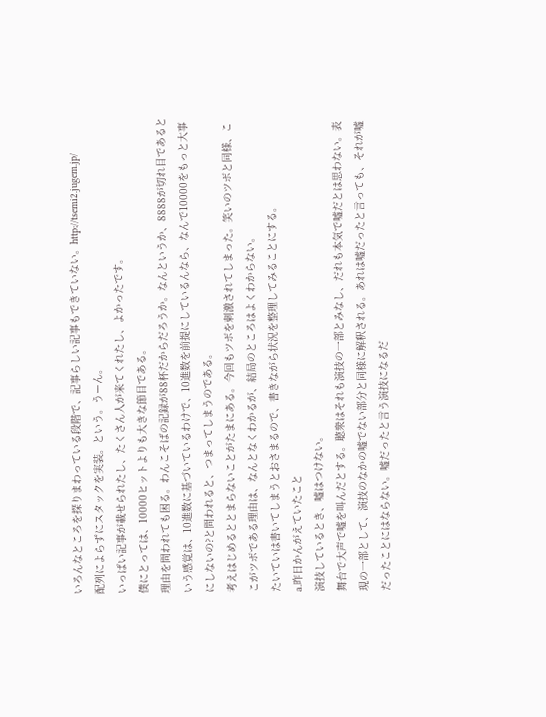いろんなところを探りまわっている段階で、記事らしい記事もできていない。http://tsemi2.jugem.jp/
配列によらずにスタックを実装。という。うーん。
いっぱい記事が載せられたし、たくさん人が来てくれたし、よかったです。
僕にとっては、10000ヒットよりも大きな節目である。
理由を問われても困る。わんこそばの記録が88杯だからだろうか。なんというか、8888が切れ目であるという感覚は、10進数に基づいているわけで、10進数を前提にしているんなら、なんで10000をもっと大事にしないの?と問われると、つまってしまうのである。
考えはじめるととまらないことがたまにある。今回もツボを刺激されてしまった。笑いのツボと同様、ここがツボである理由は、なんとなくわかるが、結局のところはよくわからない。
たいていは書いてしまうとおさまるので、書きながら状況を整理してみることにする。
a.昨日かんがえていたこと
演技しているとき、嘘はつけない。
舞台で大声で嘘を叫んだとする。聴衆はそれも演技の一部とみなし、だれも本気で嘘だとは思わない。表現の一部として、演技のなかの嘘でない部分と同様に解釈される。あれは嘘だったと言っても、それが嘘だったことにはならない。嘘だったと言う演技になるだ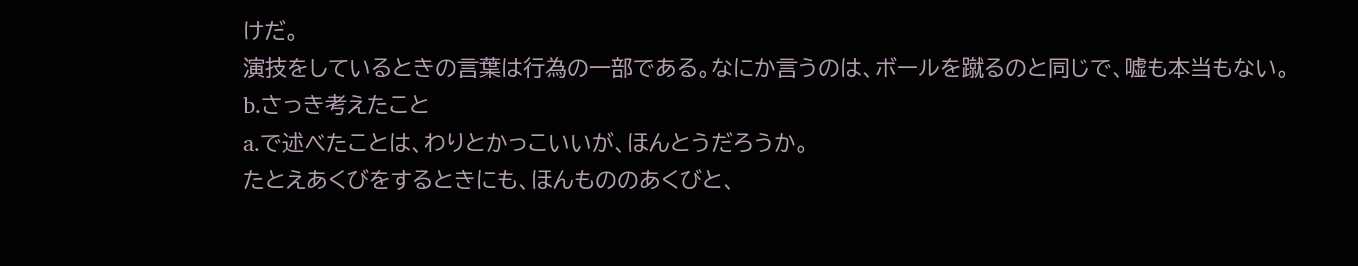けだ。
演技をしているときの言葉は行為の一部である。なにか言うのは、ボールを蹴るのと同じで、嘘も本当もない。
b.さっき考えたこと
a.で述べたことは、わりとかっこいいが、ほんとうだろうか。
たとえあくびをするときにも、ほんもののあくびと、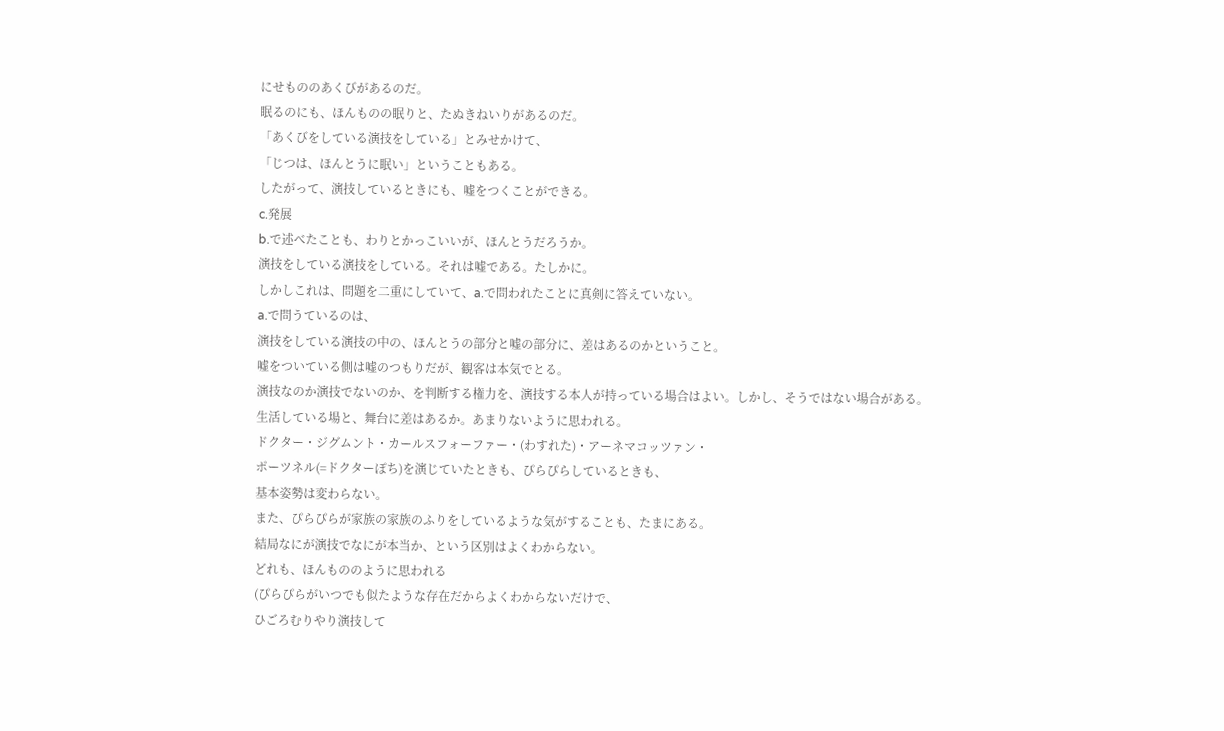にせもののあくびがあるのだ。
眠るのにも、ほんものの眠りと、たぬきねいりがあるのだ。
「あくびをしている演技をしている」とみせかけて、
「じつは、ほんとうに眠い」ということもある。
したがって、演技しているときにも、嘘をつくことができる。
c.発展
b.で述べたことも、わりとかっこいいが、ほんとうだろうか。
演技をしている演技をしている。それは嘘である。たしかに。
しかしこれは、問題を二重にしていて、a.で問われたことに真剣に答えていない。
a.で問うているのは、
演技をしている演技の中の、ほんとうの部分と嘘の部分に、差はあるのかということ。
嘘をついている側は嘘のつもりだが、観客は本気でとる。
演技なのか演技でないのか、を判断する権力を、演技する本人が持っている場合はよい。しかし、そうではない場合がある。
生活している場と、舞台に差はあるか。あまりないように思われる。
ドクター・ジグムント・カールスフォーファー・(わすれた)・アーネマコッツァン・
ポーツネル(=ドクターぽち)を演じていたときも、ぴらぴらしているときも、
基本姿勢は変わらない。
また、ぴらぴらが家族の家族のふりをしているような気がすることも、たまにある。
結局なにが演技でなにが本当か、という区別はよくわからない。
どれも、ほんもののように思われる
(ぴらぴらがいつでも似たような存在だからよくわからないだけで、
ひごろむりやり演技して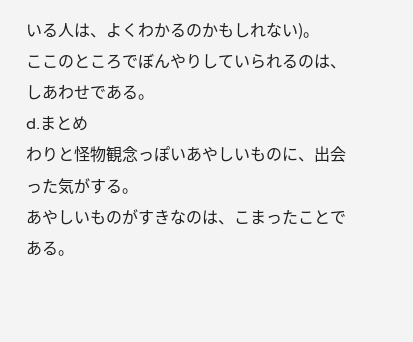いる人は、よくわかるのかもしれない)。
ここのところでぼんやりしていられるのは、しあわせである。
d.まとめ
わりと怪物観念っぽいあやしいものに、出会った気がする。
あやしいものがすきなのは、こまったことである。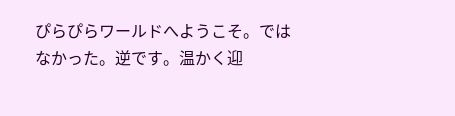ぴらぴらワールドへようこそ。ではなかった。逆です。温かく迎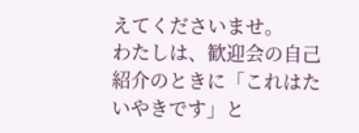えてくださいませ。
わたしは、歓迎会の自己紹介のときに「これはたいやきです」と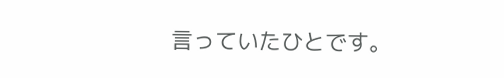言っていたひとです。